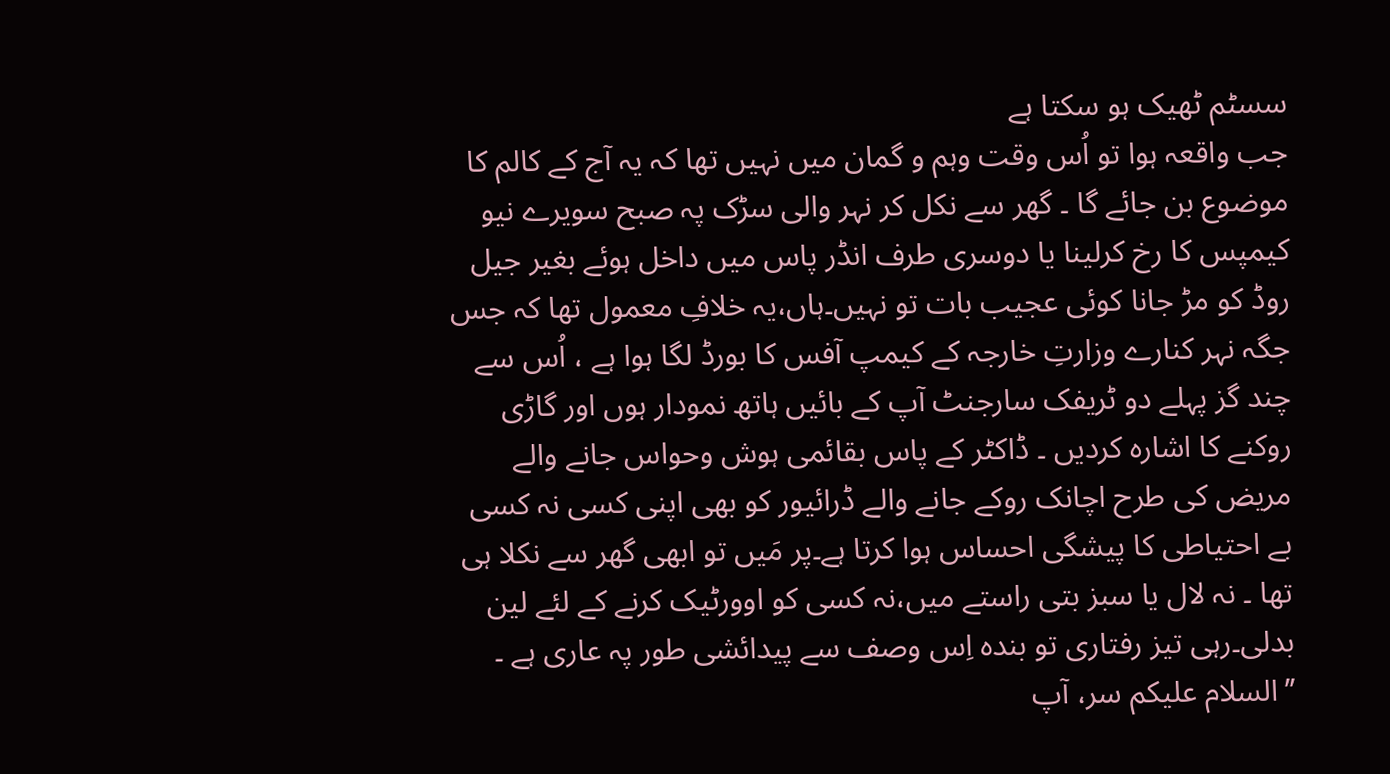سسٹم ٹھیک ہو سکتا ہے
جب واقعہ ہوا تو اُس وقت وہم و گمان میں نہیں تھا کہ یہ آج کے کالم کا موضوع بن جائے گا ۔ گھر سے نکل کر نہر والی سڑک پہ صبح سویرے نیو کیمپس کا رخ کرلینا یا دوسری طرف انڈر پاس میں داخل ہوئے بغیر جیل روڈ کو مڑ جانا کوئی عجیب بات تو نہیں۔ہاں،یہ خلافِ معمول تھا کہ جس جگہ نہر کنارے وزارتِ خارجہ کے کیمپ آفس کا بورڈ لگا ہوا ہے ، اُس سے چند گز پہلے دو ٹریفک سارجنٹ آپ کے بائیں ہاتھ نمودار ہوں اور گاڑی روکنے کا اشارہ کردیں ۔ ڈاکٹر کے پاس بقائمی ہوش وحواس جانے والے مریض کی طرح اچانک روکے جانے والے ڈرائیور کو بھی اپنی کسی نہ کسی بے احتیاطی کا پیشگی احساس ہوا کرتا ہے۔پر مَیں تو ابھی گھر سے نکلا ہی تھا ۔ نہ لال یا سبز بتی راستے میں،نہ کسی کو اوورٹیک کرنے کے لئے لین بدلی۔رہی تیز رفتاری تو بندہ اِس وصف سے پیدائشی طور پہ عاری ہے ۔ ’’السلام علیکم سر، آپ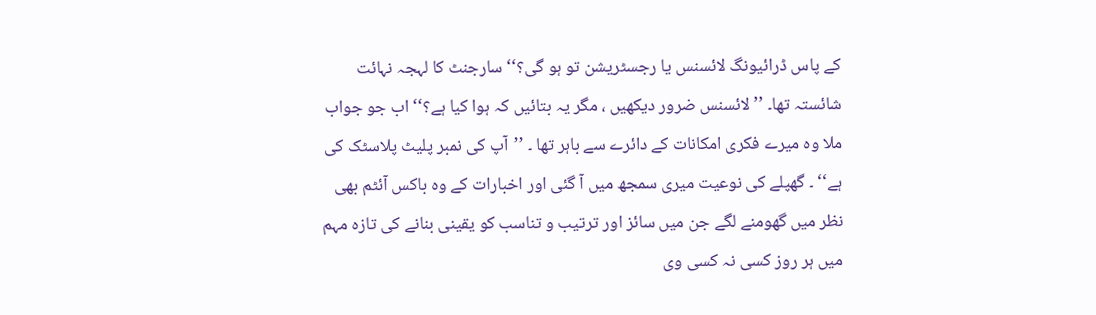کے پاس ڈرائیونگ لائسنس یا رجسٹریشن تو ہو گی؟‘‘ سارجنٹ کا لہجہ نہائت شائستہ تھا۔ ’’لائسنس ضرور دیکھیں ، مگر یہ بتائیں کہ ہوا کیا ہے؟‘‘ اب جو جواب ملا وہ میرے فکری امکانات کے دائرے سے باہر تھا ۔ ’’آپ کی نمبر پلیٹ پلاسٹک کی ہے‘‘ ۔ گھپلے کی نوعیت میری سمجھ میں آ گئی اور اخبارات کے وہ باکس آئٹم بھی نظر میں گھومنے لگے جن میں سائز اور ترتیب و تناسب کو یقینی بنانے کی تازہ مہم میں ہر روز کسی نہ کسی وی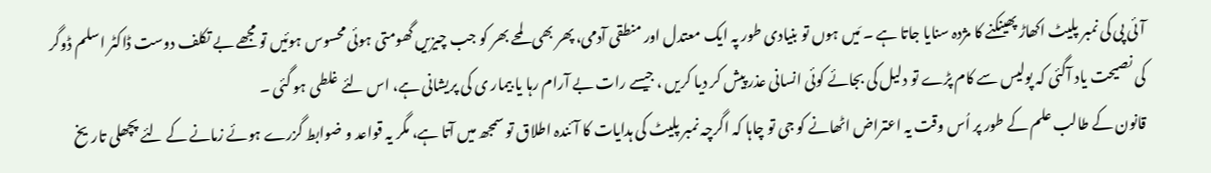آئی پی کی نمبر پلیٹ اکھاڑ پھینکنے کا مژدہ سنایا جاتا ہے ۔ مَیں ہوں تو بنیادی طور پہ ایک معتدل اور منطقی آدمی، پھر بھی لمحے بھر کو جب چیزیں گھومتی ہوئی محسوس ہوئیں تو مجھے بے تکلف دوست ڈاکٹر اسلم ڈوگر کی نصیحت یاد آگئی کہ پولیس سے کام پڑے تو دلیل کی بجائے کوئی انسانی عذر پیش کر دیا کریں ، جیسے رات بے آرام رہا یا بیمار ی کی پریشانی ہے، اس لئے غلطی ہو گئی ۔
قانون کے طالب علم کے طور پر اُس وقت یہ اعتراض اٹھانے کو جی تو چاہا کہ اگرچہ نمبر پلیٹ کی ہدایات کا آئندہ اطلاق تو سمجھ میں آتا ہے، مگر یہ قواعد و ضوابط گزرے ہوئے زمانے کے لئے پچھلی تاریخ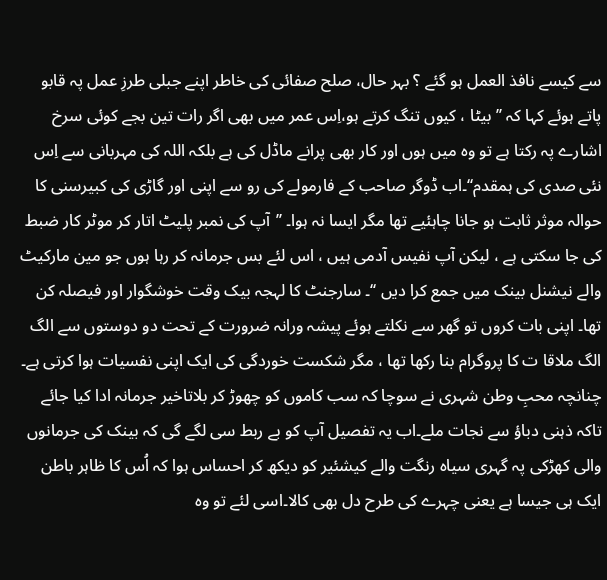سے کیسے نافذ العمل ہو گئے ؟ بہر حال، صلح صفائی کی خاطر اپنے جبلی طرزِ عمل پہ قابو پاتے ہوئے کہا کہ ’’ بیٹا ، کیوں تنگ کرتے ہو،اِس عمر میں بھی اگر رات تین بجے کوئی سرخ اشارے پہ رکتا ہے تو وہ میں ہوں اور کار بھی پرانے ماڈل کی ہے بلکہ اللہ کی مہربانی سے اِس نئی صدی کی ہمقدم‘‘۔اب ڈوگر صاحب کے فارمولے کی رو سے اپنی اور گاڑی کی کبیرسنی کا حوالہ موثر ثابت ہو جانا چاہئیے تھا مگر ایسا نہ ہوا۔ ’’آپ کی نمبر پلیٹ اتار کر موٹر کار ضبط کی جا سکتی ہے ، لیکن آپ نفیس آدمی ہیں ، اس لئے بس جرمانہ کر رہا ہوں جو مین مارکیٹ والے نیشنل بینک میں جمع کرا دیں ‘‘۔ سارجنٹ کا لہجہ بیک وقت خوشگوار اور فیصلہ کن تھا۔ اپنی بات کروں تو گھر سے نکلتے ہوئے پیشہ ورانہ ضرورت کے تحت دو دوستوں سے الگ الگ ملاقا ت کا پروگرام بنا رکھا تھا ، مگر شکست خوردگی کی ایک اپنی نفسیات ہوا کرتی ہے۔
چنانچہ محبِ وطن شہری نے سوچا کہ سب کاموں کو چھوڑ کر بلاتاخیر جرمانہ ادا کیا جائے تاکہ ذہنی دباؤ سے نجات ملے۔اب یہ تفصیل آپ کو بے ربط سی لگے گی کہ بینک کی جرمانوں والی کھڑکی پہ گہری سیاہ رنگت والے کیشئیر کو دیکھ کر احساس ہوا کہ اُس کا ظاہر باطن ایک ہی جیسا ہے یعنی چہرے کی طرح دل بھی کالا۔اسی لئے تو وہ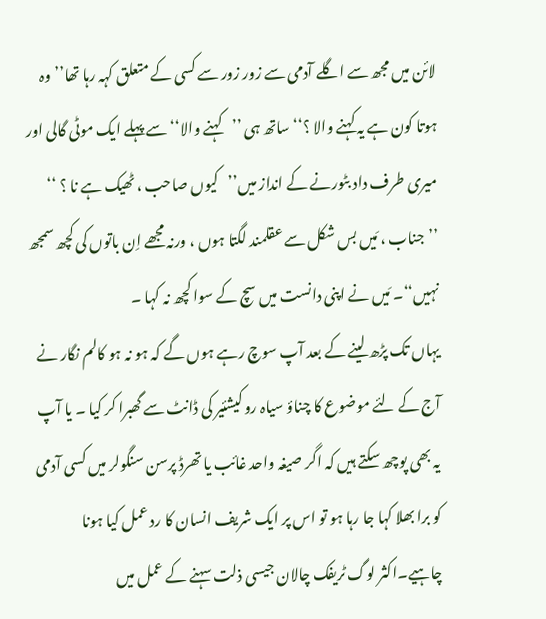لائن میں مجھ سے اگلے آدمی سے زور زور سے کسی کے متعلق کہہ رہا تھا’’وہ ہوتا کون ہے یہ کہنے والا ؟‘‘ ساتھ ہی ’’کہنے والا‘‘ سے پہلے ایک موٹی گالی اور میری طرف داد بٹورنے کے انداز میں’’کیوں صاحب ، ٹھیک ہے نا ؟ ‘‘ ’’جناب ، مَیں بس شکل سے عقلمند لگتا ہوں ، ورنہ مجھے اِن باتوں کی کچھ سمجھ نہیں‘‘۔ مَیں نے اپنی دانست میں سچ کے سوا کچھ نہ کہا ۔
یہاں تک پڑھ لینے کے بعد آپ سوچ رہے ہوں گے کہ ہو نہ ہو کالم نگار نے آج کے لئے موضوع کا چناؤ سیاہ رو کیشئیر کی ڈانٹ سے گھبرا کر کیا ۔ یا آپ یہ بھی پوچھ سکتے ہیں کہ اگر صیغہ واحد غائب یا تھرڈ پرسن سنگولر میں کسی آدمی کو برا بھلا کہا جا رہا ہو تو اس پر ایک شریف انسان کا رد عمل کیا ہونا چاہیے۔اکثر لوگ ٹریفک چالان جیسی ذلت سہنے کے عمل میں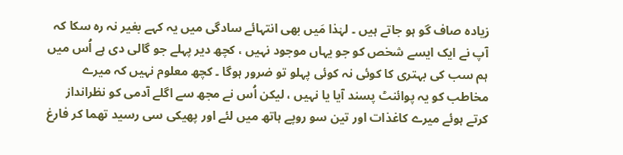زیادہ صاف گو ہو جاتے ہیں ۔ لہٰذا مَیں بھی انتہائے سادگی میں یہ کہے بغیر نہ رہ سکا کہ آپ نے ایک ایسے شخص کو جو یہاں موجود نہیں ، کچھ دیر پہلے جو گالی دی ہے اُس میں ہم سب کی بہتری کا کوئی نہ کوئی پہلو تو ضرور ہوگا ۔ کچھ معلوم نہیں کہ میرے مخاطب کو یہ پوائنٹ پسند آیا یا نہیں ، لیکن اُس نے مجھ سے اگلے آدمی کو نظرانداز کرتے ہوئے میرے کاغذات اور تین سو روپے ہاتھ میں لئے اور پھیکی سی رسید تھما کر فارغ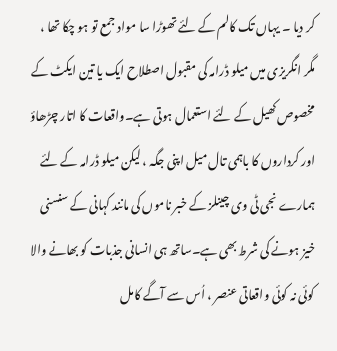کر دیا ۔ یہاں تک کالم کے لئے تھوڑا سا مواد جمع تو ہو چکا تھا ، مگر انگریزی میں میلو ڈرامہ کی مقبول اصطلاح ایک یا تین ایکٹ کے مخصوص کھیل کے لئے استعمال ہوتی ہے۔واقعات کا اتار چڑھاؤ اور کرداروں کا باہمی تال میل اپنی جگہ ، لیکن میلو ڈرامہ کے لئے ہمارے نجی ٹی وی چینلز کے خبر ناموں کی مانند کہانی کے سنسنی خیز ہونے کی شرط بھی ہے۔ساتھ ہی انسانی جذبات کو بھانے والا کوئی نہ کوئی واقعاتی عنصر ، اُس سے آگے کامل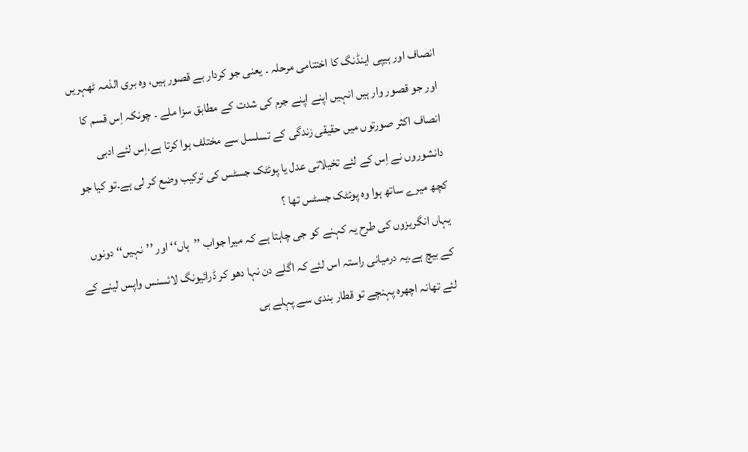انصاف اور ہیپی اینڈنگ کا اختتامی مرحلہ ۔ یعنی جو کردار بے قصور ہیں، وہ بری الذمہ ٹھہریں اور جو قصور وار ہیں انہیں اپنے اپنے جرم کی شدت کے مطابق سزا ملے ۔ چونکہ اِس قسم کا انصاف اکثر صورتوں میں حقیقی زندگی کے تسلسل سے مختلف ہوا کرتا ہے،اِس لئے ادبی دانشوروں نے اِس کے لئے تخیلاتی عدل یا پوئٹک جسٹس کی ترکیب وضع کر لی ہے۔تو کیا جو کچھ میرے ساتھ ہوا وہ پوئٹک جسٹس تھا ؟
یہاں انگریزوں کی طرح یہ کہنے کو جی چاہتا ہے کہ میرا جواب ’’ہاں‘‘ اور ’’نہیں‘‘ دونوں کے بیچ ہے۔یہ درمیانی راستہ اس لئے کہ اگلے دن نہا دھو کر ڈرائیونگ لائسنس واپس لینے کے لئے تھانہ اچھرہ پہنچے تو قطار بندی سے پہلے ہی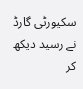سکیورٹی گارڈ نے رسید دیکھ کر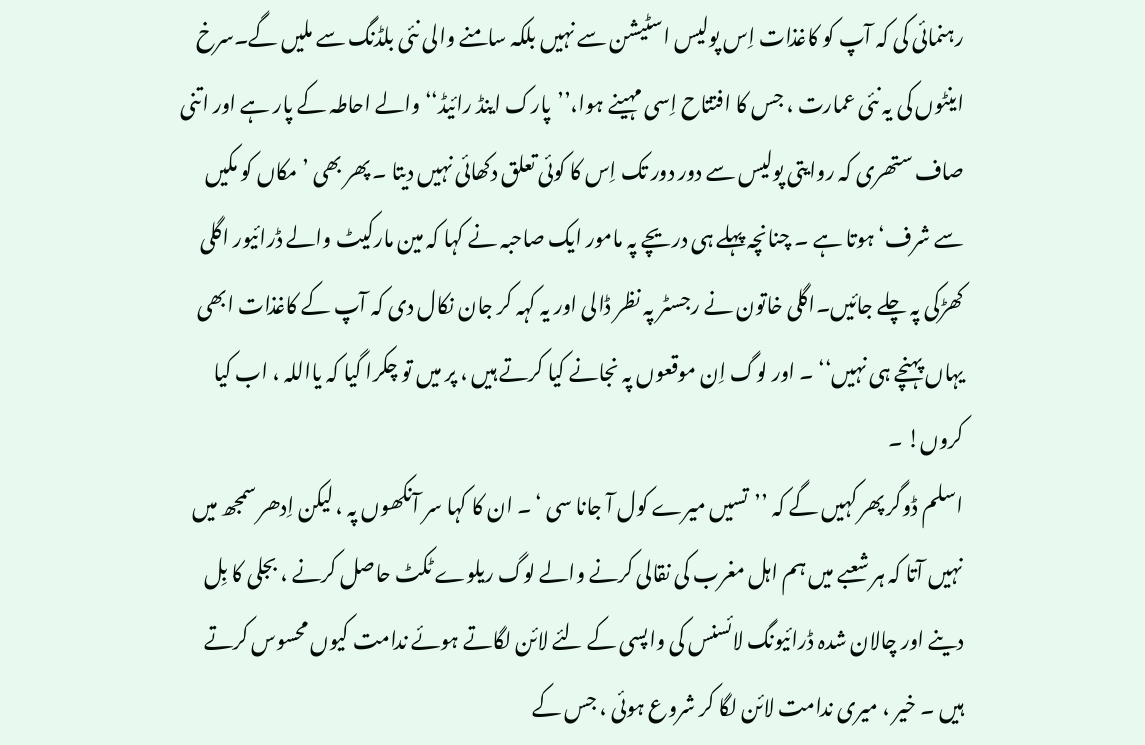رہنمائی کی کہ آپ کو کاغذات اِس پولیس اسٹیشن سے نہیں بلکہ سامنے والی نئی بلڈنگ سے ملیں گے۔سرخ اینٹوں کی یہ نئی عمارت ، جس کا افتتاح اِسی مہینے ہوا،’’پارک اینڈ رائیڈ‘‘ والے احاطہ کے پار ہے اور اتنی صاف ستھری کہ روایتی پولیس سے دور دور تک اِس کا کوئی تعلق دکھائی نہیں دیتا ۔ پھر بھی ’مکاں کو مکیں سے شرف‘ ہوتا ہے ۔ چنانچہ پہلے ہی دریچے پہ مامور ایک صاحبہ نے کہا کہ مین مارکیٹ والے ڈرائیور اگلی کھڑکی پہ چلے جائیں۔اگلی خاتون نے رجسٹر پہ نظر ڈالی اور یہ کہہ کر جان نکال دی کہ آپ کے کاغذات ابھی یہاں پہنچے ہی نہیں‘‘ ۔ اور لوگ اِن موقعوں پہ نجانے کیا کرتے ہیں ، پر میں تو چکرا گیا کہ یااللہ ، اب کیا کروں! ۔
اسلم ڈوگر پھر کہیں گے کہ ’’تسیں میرے کول آ جانا سی ‘ ۔ ان کا کہا سر آنکھوں پہ ، لیکن اِدھر سمجھ میں نہیں آتا کہ ہر شعبے میں ہم اہل مغرب کی نقالی کرنے والے لوگ ریلوے ٹکٹ حاصل کرنے ، بجلی کا بِل دینے اور چالان شدہ ڈرائیونگ لائسنس کی واپسی کے لئے لائن لگاتے ہوئے ندامت کیوں محسوس کرتے ہیں ۔ خیر ، میری ندامت لائن لگا کر شروع ہوئی ، جس کے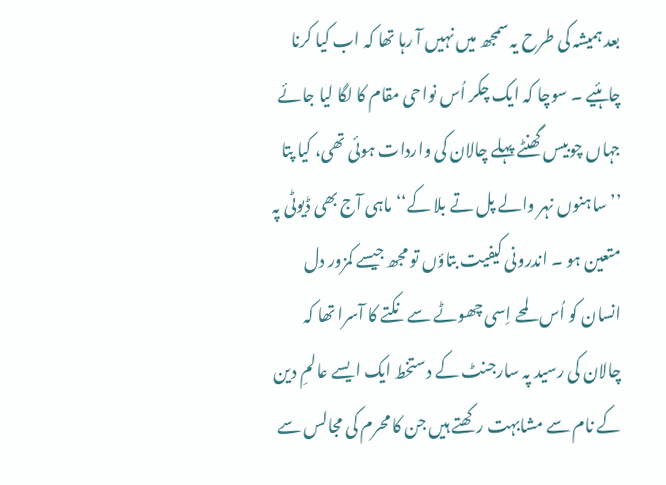بعد ہمیشہ کی طرح یہ سمجھ میں نہیں آ رہا تھا کہ اب کیا کرنا چاہئیے ۔ سوچا کہ ایک چکر اُس نواحی مقام کا لگا لیا جائے جہاں چوبیس گھنٹے پہلے چالان کی واردات ہوئی تھی، کیا پتا ’’ساہنوں نہر والے پل تے بلا کے‘‘ماہی آج بھی ڈیوٹی پہ متعین ہو ۔ اندرونی کیفیت بتاؤں تو مجھ جیسے کمزور دل انسان کو اُس لمحے اِسی چھوٹے سے نکتے کا آسرا تھا کہ چالان کی رسید پہ سارجنٹ کے دستخط ایک ایسے عالمِ دین کے نام سے مشابہت رکھتے ہیں جن کا محرم کی مجالس سے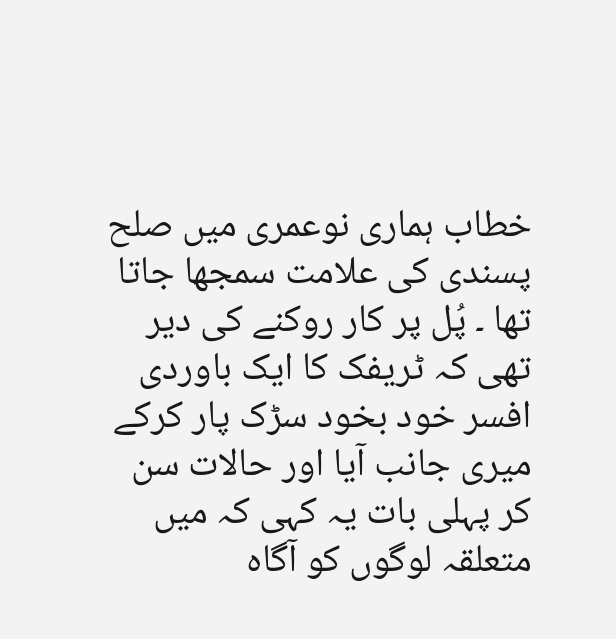خطاب ہماری نوعمری میں صلح پسندی کی علامت سمجھا جاتا تھا ۔ پُل پر کار روکنے کی دیر تھی کہ ٹریفک کا ایک باوردی افسر خود بخود سڑک پار کرکے میری جانب آیا اور حالات سن کر پہلی بات یہ کہی کہ میں متعلقہ لوگوں کو آگاہ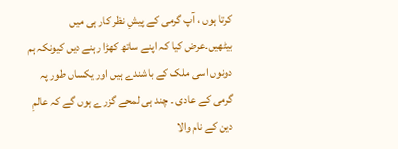کرتا ہوں ، آپ گرمی کے پیشِ نظر کار ہی میں بیٹھیں۔عرض کیا کہ اپنے ساتھ کھڑا رہنے دیں کیونکہ ہم دونوں اسی ملک کے باشندے ہیں اور یکساں طور پہ گرمی کے عادی ۔ چند ہی لمحے گزرے ہوں گے کہ عالمِ دین کے نام والا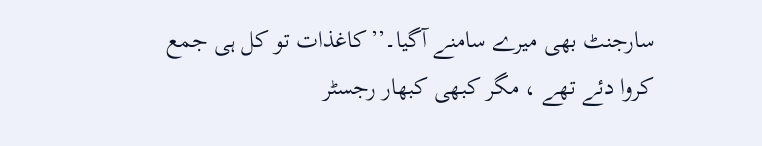سارجنٹ بھی میرے سامنے آگیا۔’’کاغذات تو کل ہی جمع کروا دئے تھے ، مگر کبھی کبھار رجسٹر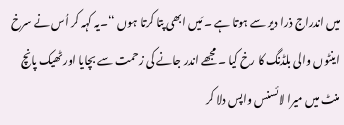میں اندراج ذرا دیر سے ہوتا ہے ۔ مَیں ابھی پتا کرتا ہوں ‘‘۔یہ کہہ کر اُس نے سرخ اینٹوں والی بلڈنگ کا رخ کیا ۔ مجھے اندر جانے کی زحمت سے بچایا اور ٹھیک پانچ منٹ میں میرا لائسنس واپس دلا کر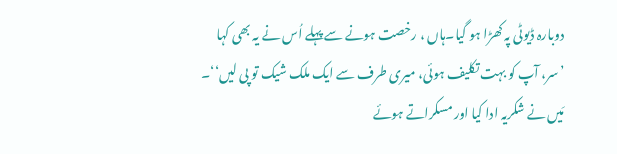دوبارہ ڈیوٹی پہ کھڑا ہو گیا۔ہاں ، رخصت ہونے سے پہلے اُس نے یہ بھی کہا ’سر، آپ کو بہت تکلیف ہوئی، میری طرف سے ایک ملک شیک تو پی لیں‘‘۔ مَیں نے شکریہ ادا کیا اور مسکراتے ہوئے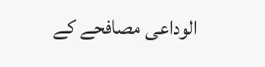الوداعی مصافحے کے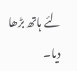لئے ہاتھ بڑھا دیا۔